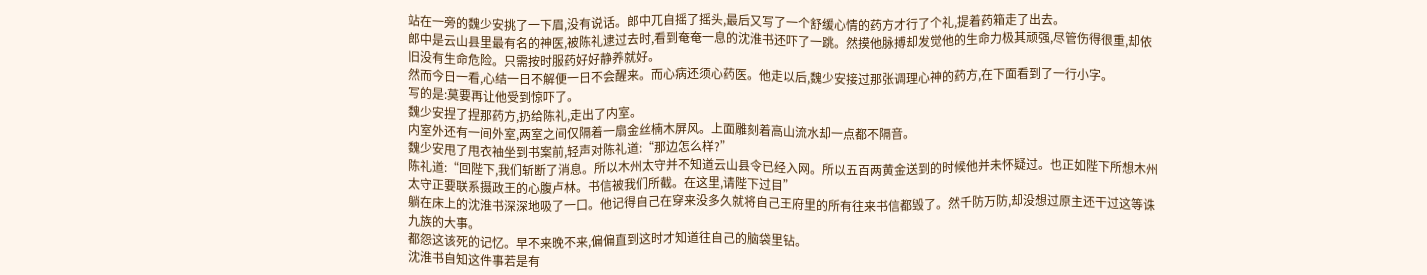站在一旁的魏少安挑了一下眉,没有说话。郎中兀自摇了摇头,最后又写了一个舒缓心情的药方才行了个礼,提着药箱走了出去。
郎中是云山县里最有名的神医,被陈礼逮过去时,看到奄奄一息的沈淮书还吓了一跳。然摸他脉搏却发觉他的生命力极其顽强,尽管伤得很重,却依旧没有生命危险。只需按时服药好好静养就好。
然而今日一看,心结一日不解便一日不会醒来。而心病还须心药医。他走以后,魏少安接过那张调理心神的药方,在下面看到了一行小字。
写的是:莫要再让他受到惊吓了。
魏少安捏了捏那药方,扔给陈礼,走出了内室。
内室外还有一间外室,两室之间仅隔着一扇金丝楠木屏风。上面雕刻着高山流水却一点都不隔音。
魏少安甩了甩衣袖坐到书案前,轻声对陈礼道:“那边怎么样?”
陈礼道:“回陛下,我们斩断了消息。所以木州太守并不知道云山县令已经入网。所以五百两黄金送到的时候他并未怀疑过。也正如陛下所想木州太守正要联系摄政王的心腹卢林。书信被我们所截。在这里,请陛下过目”
躺在床上的沈淮书深深地吸了一口。他记得自己在穿来没多久就将自己王府里的所有往来书信都毁了。然千防万防,却没想过原主还干过这等诛九族的大事。
都怨这该死的记忆。早不来晚不来,偏偏直到这时才知道往自己的脑袋里钻。
沈淮书自知这件事若是有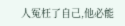人冤枉了自己,他必能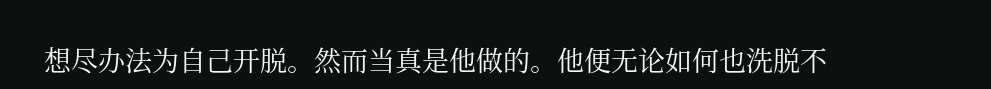想尽办法为自己开脱。然而当真是他做的。他便无论如何也洗脱不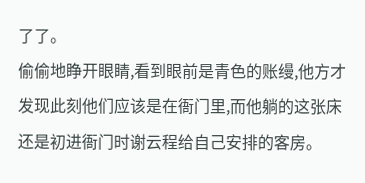了了。
偷偷地睁开眼睛,看到眼前是青色的账缦,他方才发现此刻他们应该是在衙门里,而他躺的这张床还是初进衙门时谢云程给自己安排的客房。